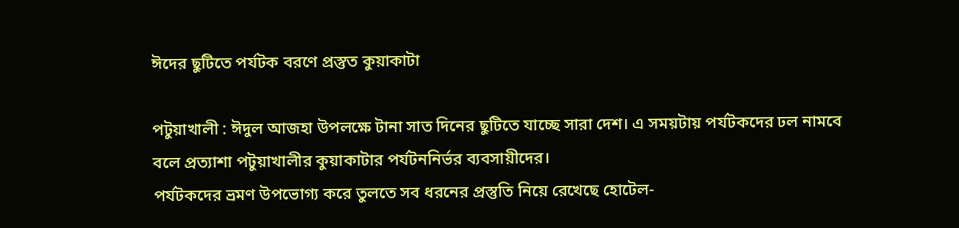ঈদের ছুটিতে পর্যটক বরণে প্রস্তুত কুয়াকাটা

পটুয়াখালী : ঈদুল আজহা উপলক্ষে টানা সাত দিনের ছুটিতে যাচ্ছে সারা দেশ। এ সময়টায় পর্যটকদের ঢল নামবে বলে প্রত্যাশা পটুয়াখালীর কুয়াকাটার পর্যটননির্ভর ব্যবসায়ীদের।
পর্যটকদের ভ্রমণ উপভোগ্য করে তুলতে সব ধরনের প্রস্তুতি নিয়ে রেখেছে হোটেল-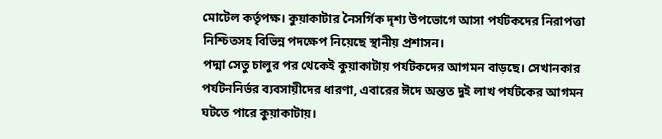মোটেল কর্তৃপক্ষ। কুয়াকাটার নৈসর্গিক দৃশ্য উপভোগে আসা পর্যটকদের নিরাপত্তা নিশ্চিতসহ বিভিন্ন পদক্ষেপ নিয়েছে স্থানীয় প্রশাসন।
পদ্মা সেতু চালুর পর থেকেই কুয়াকাটায় পর্যটকদের আগমন বাড়ছে। সেখানকার পর্যটননির্ভর ব্যবসায়ীদের ধারণা, এবারের ঈদে অন্তত দুই লাখ পর্যটকের আগমন ঘটতে পারে কুয়াকাটায়।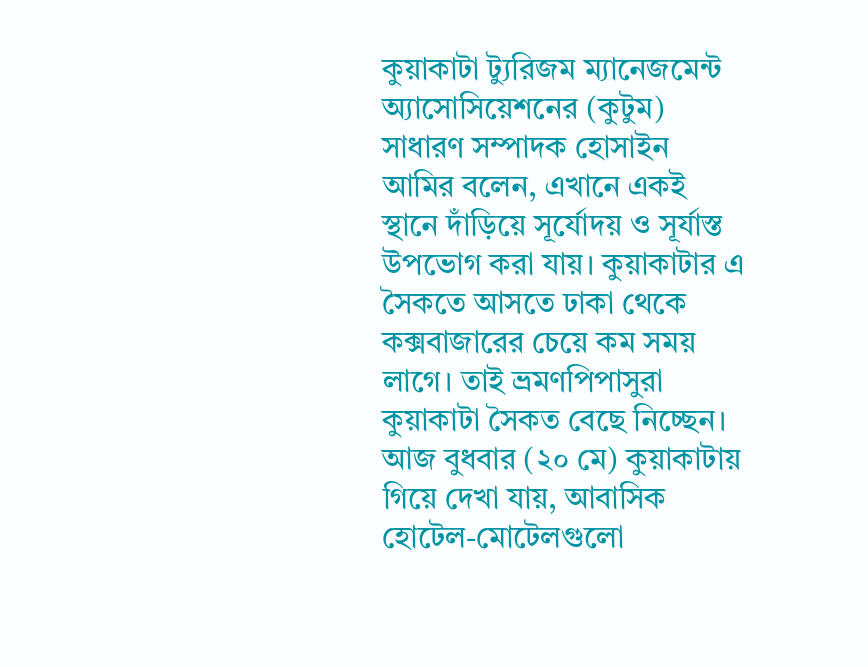কুয়াকাটা ট্যুরিজম ম্যানেজমেন্ট অ্যাসোসিয়েশনের (কুটুম) সাধারণ সম্পাদক হোসাইন আমির বলেন, এখানে একই স্থানে দাঁড়িয়ে সূর্যোদয় ও সূর্যাস্ত উপভোগ করা যায়। কুয়াকাটার এ সৈকতে আসতে ঢাকা থেকে কক্সবাজারের চেয়ে কম সময় লাগে। তাই ভ্রমণপিপাসুরা কুয়াকাটা সৈকত বেছে নিচ্ছেন।
আজ বুধবার (২০ মে) কুয়াকাটায় গিয়ে দেখা যায়, আবাসিক হোটেল-মোটেলগুলো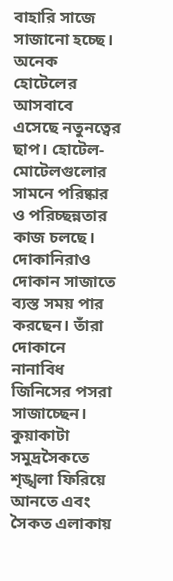বাহারি সাজে সাজানো হচ্ছে। অনেক হোটেলের আসবাবে এসেছে নতুনত্বের ছাপ। হোটেল-মোটেলগুলোর সামনে পরিষ্কার ও পরিচ্ছন্নতার কাজ চলছে। দোকানিরাও দোকান সাজাতে ব্যস্ত সময় পার করছেন। তাঁরা দোকানে নানাবিধ জিনিসের পসরা সাজাচ্ছেন।
কুয়াকাটা সমুদ্রসৈকতে শৃঙ্খলা ফিরিয়ে আনতে এবং সৈকত এলাকায়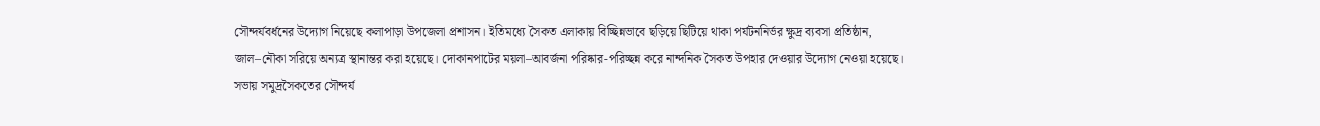সৌন্দর্যবর্ধনের উদ্যোগ নিয়েছে কলাপাড়া উপজেলা প্রশাসন। ইতিমধ্যে সৈকত এলাকায় বিচ্ছিন্নভাবে ছড়িয়ে ছিটিয়ে থাকা পর্যটননির্ভর ক্ষুদ্র ব্যবসা প্রতিষ্ঠান, জাল–নৌকা সরিয়ে অন্যত্র স্থানান্তর করা হয়েছে। দোকানপাটের ময়লা–আবর্জনা পরিষ্কার-পরিচ্ছন্ন করে নান্দনিক সৈকত উপহার দেওয়ার উদ্যোগ নেওয়া হয়েছে।
সভায় সমুদ্রসৈকতের সৌন্দর্য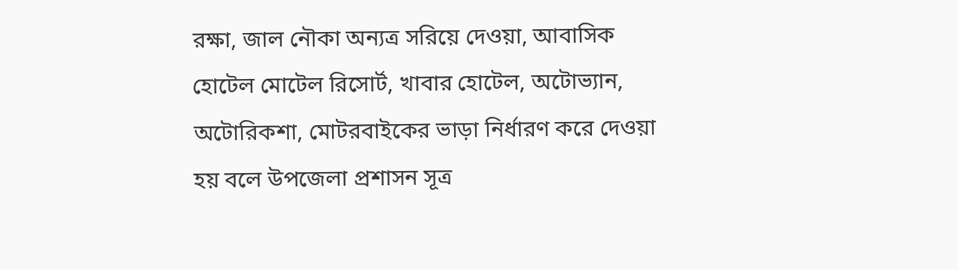রক্ষা, জাল নৌকা অন্যত্র সরিয়ে দেওয়া, আবাসিক হোটেল মোটেল রিসোর্ট, খাবার হোটেল, অটোভ্যান, অটোরিকশা, মোটরবাইকের ভাড়া নির্ধারণ করে দেওয়া হয় বলে উপজেলা প্রশাসন সূত্র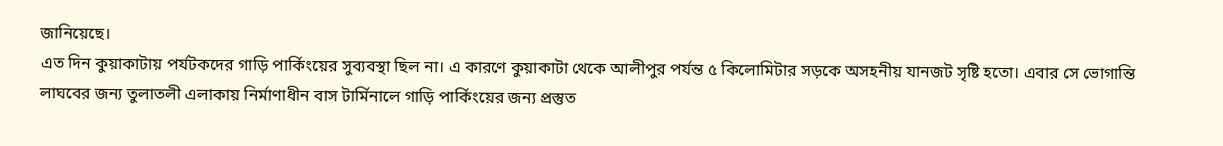জানিয়েছে।
এত দিন কুয়াকাটায় পর্যটকদের গাড়ি পার্কিংয়ের সুব্যবস্থা ছিল না। এ কারণে কুয়াকাটা থেকে আলীপুর পর্যন্ত ৫ কিলোমিটার সড়কে অসহনীয় যানজট সৃষ্টি হতো। এবার সে ভোগান্তি লাঘবের জন্য তুলাতলী এলাকায় নির্মাণাধীন বাস টার্মিনালে গাড়ি পার্কিংয়ের জন্য প্রস্তুত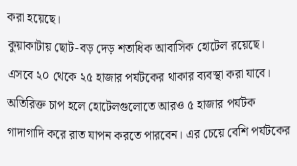করা হয়েছে।
কুয়াকাটায় ছোট-বড় দেড় শতাধিক আবাসিক হোটেল রয়েছে। এসবে ২০ থেকে ২৫ হাজার পর্যটকের থাকার ব্যবস্থা করা যাবে। অতিরিক্ত চাপ হলে হোটেলগুলোতে আরও ৫ হাজার পর্যটক গাদাগাদি করে রাত যাপন করতে পারবেন। এর চেয়ে বেশি পর্যটকের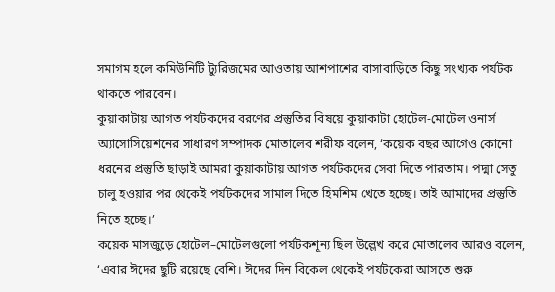সমাগম হলে কমিউনিটি ট্যুরিজমের আওতায় আশপাশের বাসাবাড়িতে কিছু সংখ্যক পর্যটক থাকতে পারবেন।
কুয়াকাটায় আগত পর্যটকদের বরণের প্রস্তুতির বিষয়ে কুয়াকাটা হোটেল-মোটেল ওনার্স অ্যাসোসিয়েশনের সাধারণ সম্পাদক মোতালেব শরীফ বলেন, ‘কয়েক বছর আগেও কোনো ধরনের প্রস্তুতি ছাড়াই আমরা কুয়াকাটায় আগত পর্যটকদের সেবা দিতে পারতাম। পদ্মা সেতু চালু হওয়ার পর থেকেই পর্যটকদের সামাল দিতে হিমশিম খেতে হচ্ছে। তাই আমাদের প্রস্তুতি নিতে হচ্ছে।’
কয়েক মাসজুড়ে হোটেল–মোটেলগুলো পর্যটকশূন্য ছিল উল্লেখ করে মোতালেব আরও বলেন, ‘এবার ঈদের ছুটি রয়েছে বেশি। ঈদের দিন বিকেল থেকেই পর্যটকেরা আসতে শুরু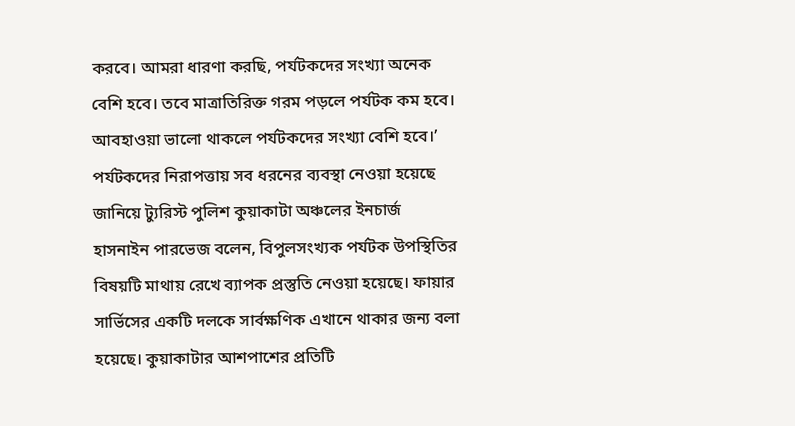করবে। আমরা ধারণা করছি, পর্যটকদের সংখ্যা অনেক বেশি হবে। তবে মাত্রাতিরিক্ত গরম পড়লে পর্যটক কম হবে। আবহাওয়া ভালো থাকলে পর্যটকদের সংখ্যা বেশি হবে।’
পর্যটকদের নিরাপত্তায় সব ধরনের ব্যবস্থা নেওয়া হয়েছে জানিয়ে ট্যুরিস্ট পুলিশ কুয়াকাটা অঞ্চলের ইনচার্জ হাসনাইন পারভেজ বলেন, বিপুলসংখ্যক পর্যটক উপস্থিতির বিষয়টি মাথায় রেখে ব্যাপক প্রস্তুতি নেওয়া হয়েছে। ফায়ার সার্ভিসের একটি দলকে সার্বক্ষণিক এখানে থাকার জন্য বলা হয়েছে। কুয়াকাটার আশপাশের প্রতিটি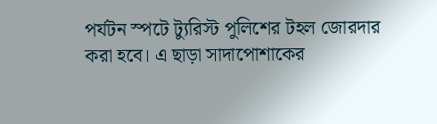পর্যটন স্পটে ট্যুরিস্ট পুলিশের টহল জোরদার করা হবে। এ ছাড়া সাদাপোশাকের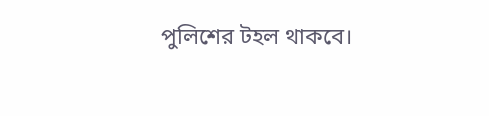পুলিশের টহল থাকবে।